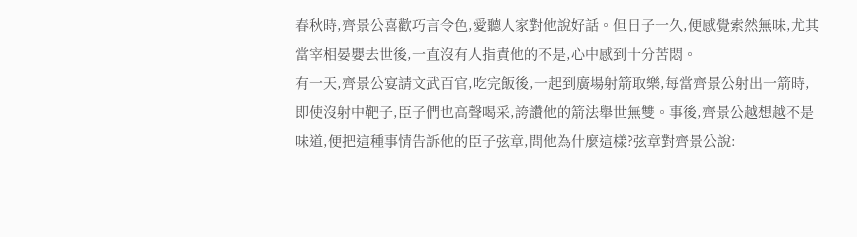春秋時,齊景公喜歡巧言令色,愛聽人家對他說好話。但日子一久,便感覺索然無味,尤其當宰相晏嬰去世後,一直沒有人指責他的不是,心中感到十分苦悶。
有一天,齊景公宴請文武百官,吃完飯後,一起到廣場射箭取樂,每當齊景公射出一箭時,即使沒射中靶子,臣子們也高聲喝采,誇讚他的箭法舉世無雙。事後,齊景公越想越不是味道,便把這種事情告訴他的臣子弦章,問他為什麼這樣?弦章對齊景公說: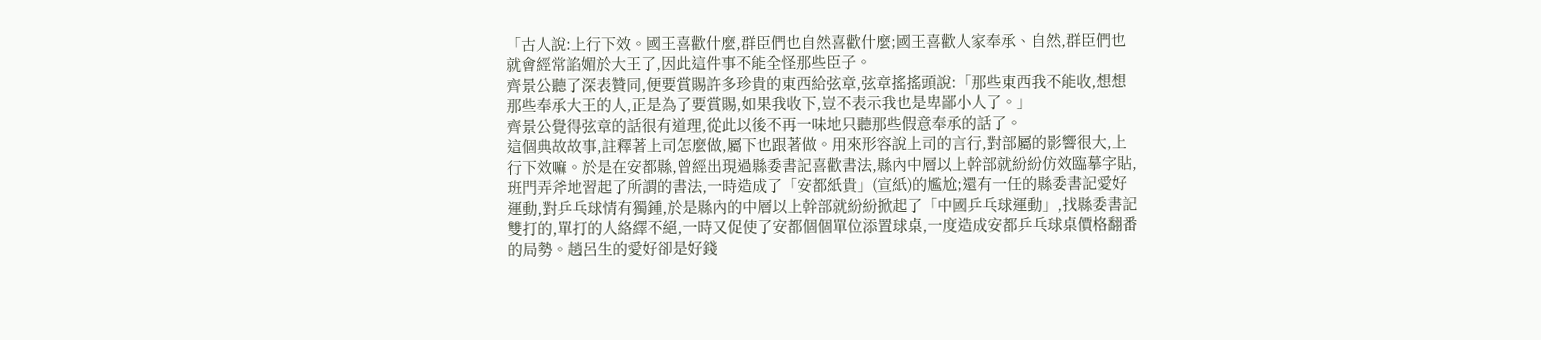「古人說:上行下效。國王喜歡什麼,群臣們也自然喜歡什麼;國王喜歡人家奉承、自然,群臣們也就會經常諂媚於大王了,因此這件事不能全怪那些臣子。
齊景公聽了深表贊同,便要賞賜許多珍貴的東西給弦章,弦章搖搖頭說:「那些東西我不能收,想想那些奉承大王的人,正是為了要賞賜,如果我收下,豈不表示我也是卑鄙小人了。」
齊景公覺得弦章的話很有道理,從此以後不再一味地只聽那些假意奉承的話了。
這個典故故事,註釋著上司怎麼做,屬下也跟著做。用來形容說上司的言行,對部屬的影響很大,上行下效嘛。於是在安都縣,曾經出現過縣委書記喜歡書法,縣內中層以上幹部就紛紛仿效臨摹字貼,班門弄斧地習起了所謂的書法,一時造成了「安都紙貴」(宣紙)的尷尬;還有一任的縣委書記愛好運動,對乒乓球情有獨鍾,於是縣內的中層以上幹部就紛紛掀起了「中國乒乓球運動」,找縣委書記雙打的,單打的人絡繹不絕,一時又促使了安都個個單位添置球桌,一度造成安都乒乓球桌價格翻番的局勢。趙呂生的愛好卻是好錢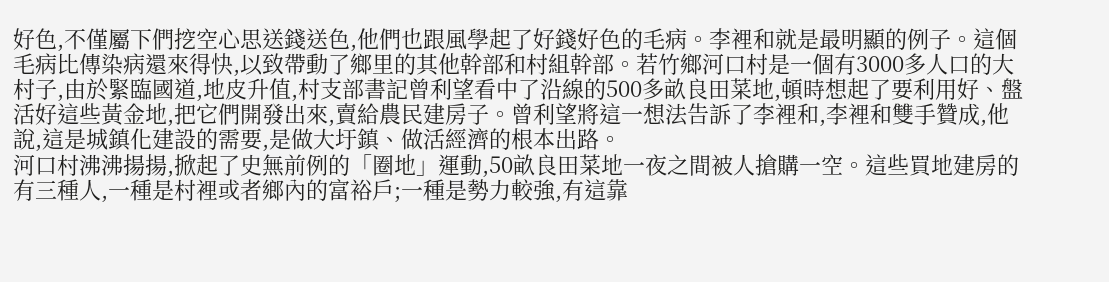好色,不僅屬下們挖空心思送錢送色,他們也跟風學起了好錢好色的毛病。李裡和就是最明顯的例子。這個毛病比傳染病還來得快,以致帶動了鄉里的其他幹部和村組幹部。若竹鄉河口村是一個有3000多人口的大村子,由於緊臨國道,地皮升值,村支部書記曾利望看中了沿線的500多畝良田菜地,頓時想起了要利用好、盤活好這些黃金地,把它們開發出來,賣給農民建房子。曾利望將這一想法告訴了李裡和,李裡和雙手贊成,他說,這是城鎮化建設的需要,是做大圩鎮、做活經濟的根本出路。
河口村沸沸揚揚,掀起了史無前例的「圈地」運動,50畝良田菜地一夜之間被人搶購一空。這些買地建房的有三種人,一種是村裡或者鄉內的富裕戶;一種是勢力較強,有這靠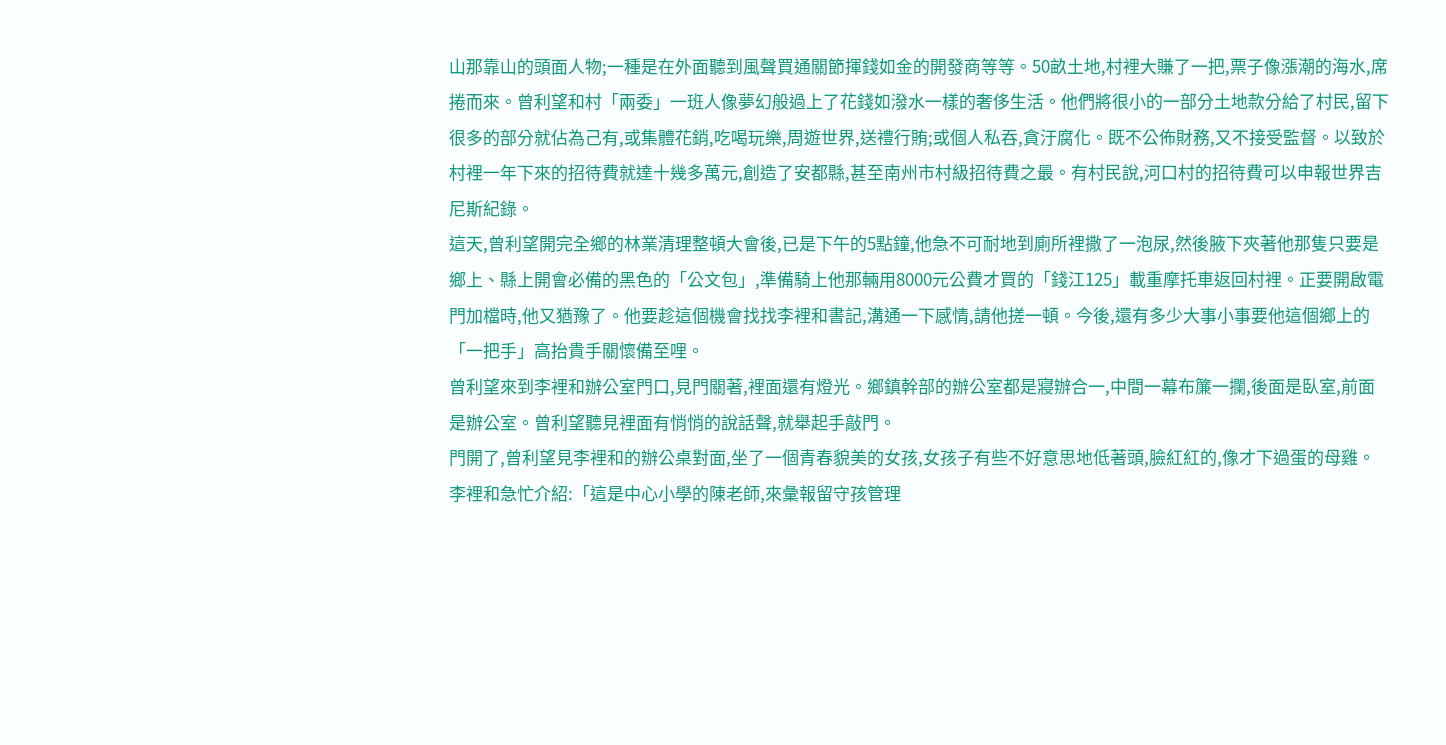山那靠山的頭面人物;一種是在外面聽到風聲買通關節揮錢如金的開發商等等。50畝土地,村裡大賺了一把,票子像漲潮的海水,席捲而來。曾利望和村「兩委」一班人像夢幻般過上了花錢如潑水一樣的奢侈生活。他們將很小的一部分土地款分給了村民,留下很多的部分就佔為己有,或集體花銷,吃喝玩樂,周遊世界,送禮行賄;或個人私吞,貪汙腐化。既不公佈財務,又不接受監督。以致於村裡一年下來的招待費就達十幾多萬元,創造了安都縣,甚至南州市村級招待費之最。有村民說,河口村的招待費可以申報世界吉尼斯紀錄。
這天,曾利望開完全鄉的林業清理整頓大會後,已是下午的5點鐘,他急不可耐地到廁所裡撒了一泡尿,然後腋下夾著他那隻只要是鄉上、縣上開會必備的黑色的「公文包」,準備騎上他那輛用8000元公費才買的「錢江125」載重摩托車返回村裡。正要開啟電門加檔時,他又猶豫了。他要趁這個機會找找李裡和書記,溝通一下感情,請他搓一頓。今後,還有多少大事小事要他這個鄉上的「一把手」高抬貴手關懷備至哩。
曾利望來到李裡和辦公室門口,見門關著,裡面還有燈光。鄉鎮幹部的辦公室都是寢辦合一,中間一幕布簾一攔,後面是臥室,前面是辦公室。曾利望聽見裡面有悄悄的說話聲,就舉起手敲門。
門開了,曾利望見李裡和的辦公桌對面,坐了一個青春貌美的女孩,女孩子有些不好意思地低著頭,臉紅紅的,像才下過蛋的母雞。
李裡和急忙介紹:「這是中心小學的陳老師,來彙報留守孩管理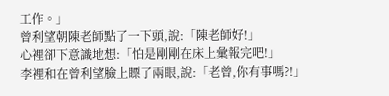工作。」
曾利望朝陳老師點了一下頭,說:「陳老師好!」
心裡卻下意識地想:「怕是剛剛在床上彙報完吧!」
李裡和在曾利望臉上瞟了兩眼,說:「老曾,你有事嗎?!」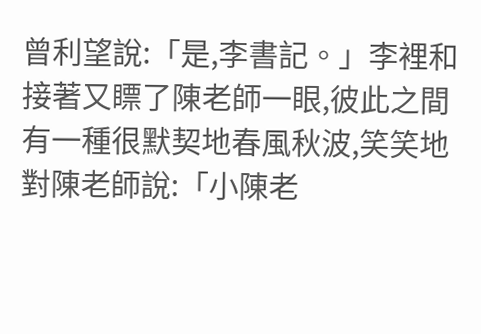曾利望說:「是,李書記。」李裡和接著又瞟了陳老師一眼,彼此之間有一種很默契地春風秋波,笑笑地對陳老師說:「小陳老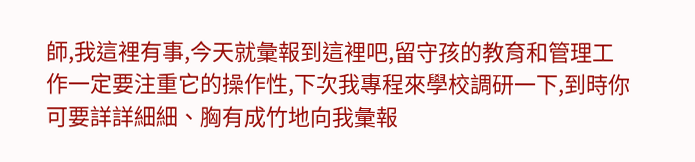師,我這裡有事,今天就彙報到這裡吧,留守孩的教育和管理工作一定要注重它的操作性,下次我專程來學校調研一下,到時你可要詳詳細細、胸有成竹地向我彙報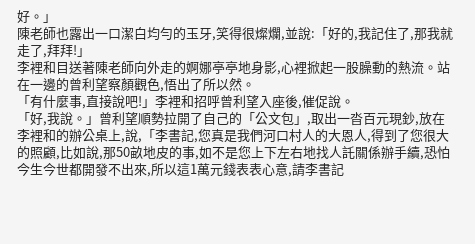好。」
陳老師也露出一口潔白均勻的玉牙,笑得很燦爛,並說:「好的,我記住了,那我就走了,拜拜!」
李裡和目送著陳老師向外走的婀娜亭亭地身影,心裡掀起一股臊動的熱流。站在一邊的曾利望察顏觀色,悟出了所以然。
「有什麼事,直接說吧!」李裡和招呼曾利望入座後,催促說。
「好,我說。」曾利望順勢拉開了自己的「公文包」,取出一沓百元現鈔,放在李裡和的辦公桌上,說,「李書記,您真是我們河口村人的大恩人,得到了您很大的照顧,比如說,那50畝地皮的事,如不是您上下左右地找人託關係辦手續,恐怕今生今世都開發不出來,所以這1萬元錢表表心意,請李書記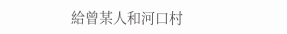給曾某人和河口村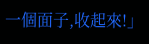一個面子,收起來!」